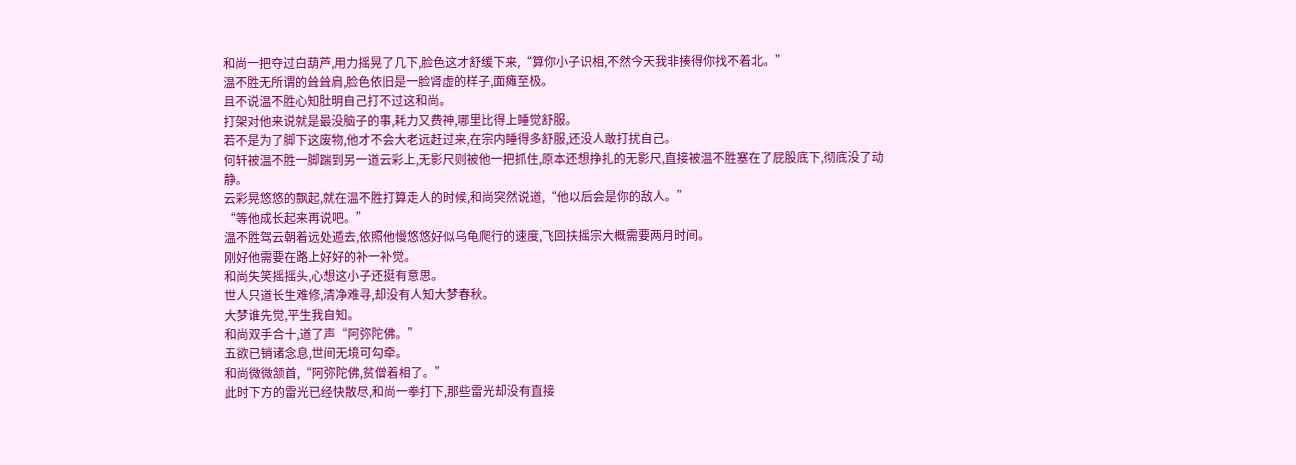和尚一把夺过白葫芦,用力摇晃了几下,脸色这才舒缓下来,“算你小子识相,不然今天我非揍得你找不着北。”
温不胜无所谓的耸耸肩,脸色依旧是一脸肾虚的样子,面瘫至极。
且不说温不胜心知肚明自己打不过这和尚。
打架对他来说就是最没脑子的事,耗力又费神,哪里比得上睡觉舒服。
若不是为了脚下这废物,他才不会大老远赶过来,在宗内睡得多舒服,还没人敢打扰自己。
何轩被温不胜一脚踹到另一道云彩上,无影尺则被他一把抓住,原本还想挣扎的无影尺,直接被温不胜塞在了屁股底下,彻底没了动静。
云彩晃悠悠的飘起,就在温不胜打算走人的时候,和尚突然说道,“他以后会是你的敌人。”
“等他成长起来再说吧。”
温不胜驾云朝着远处遁去,依照他慢悠悠好似乌龟爬行的速度,飞回扶摇宗大概需要两月时间。
刚好他需要在路上好好的补一补觉。
和尚失笑摇摇头,心想这小子还挺有意思。
世人只道长生难修,清净难寻,却没有人知大梦春秋。
大梦谁先觉,平生我自知。
和尚双手合十,道了声“阿弥陀佛。”
五欲已销诸念息,世间无境可勾牵。
和尚微微颔首,“阿弥陀佛,贫僧着相了。”
此时下方的雷光已经快散尽,和尚一拳打下,那些雷光却没有直接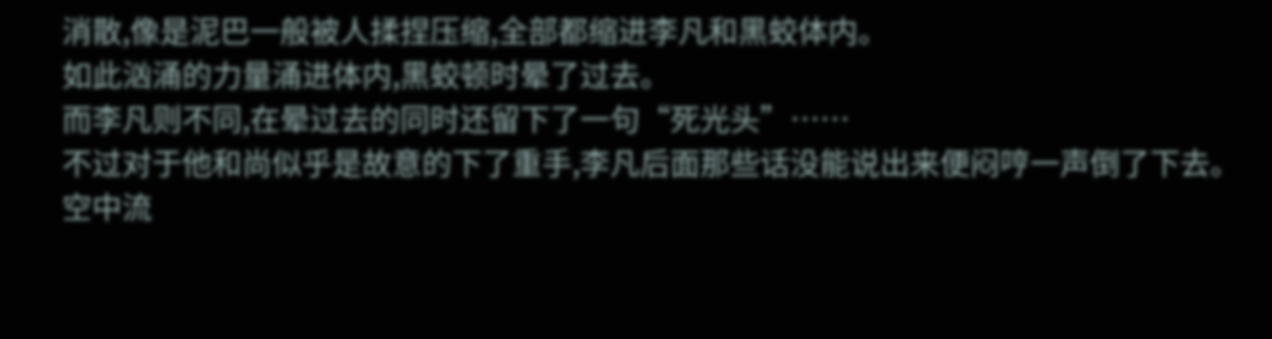消散,像是泥巴一般被人揉捏压缩,全部都缩进李凡和黑蛟体内。
如此汹涌的力量涌进体内,黑蛟顿时晕了过去。
而李凡则不同,在晕过去的同时还留下了一句“死光头”……
不过对于他和尚似乎是故意的下了重手,李凡后面那些话没能说出来便闷哼一声倒了下去。
空中流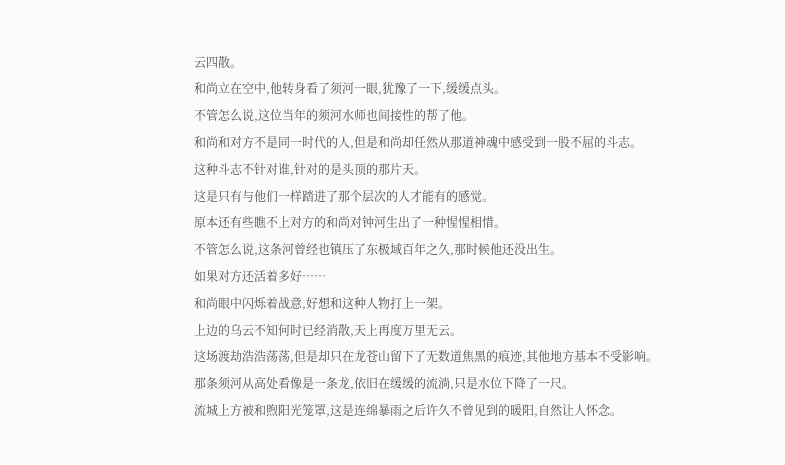云四散。
和尚立在空中,他转身看了须河一眼,犹豫了一下,缓缓点头。
不管怎么说,这位当年的须河水师也间接性的帮了他。
和尚和对方不是同一时代的人,但是和尚却任然从那道神魂中感受到一股不屈的斗志。
这种斗志不针对谁,针对的是头顶的那片天。
这是只有与他们一样踏进了那个层次的人才能有的感觉。
原本还有些瞧不上对方的和尚对钟河生出了一种惺惺相惜。
不管怎么说,这条河曾经也镇压了东极域百年之久,那时候他还没出生。
如果对方还活着多好……
和尚眼中闪烁着战意,好想和这种人物打上一架。
上边的乌云不知何时已经消散,天上再度万里无云。
这场渡劫浩浩荡荡,但是却只在龙苍山留下了无数道焦黑的痕迹,其他地方基本不受影响。
那条须河从高处看像是一条龙,依旧在缓缓的流淌,只是水位下降了一尺。
流城上方被和煦阳光笼罩,这是连绵暴雨之后许久不曾见到的暖阳,自然让人怀念。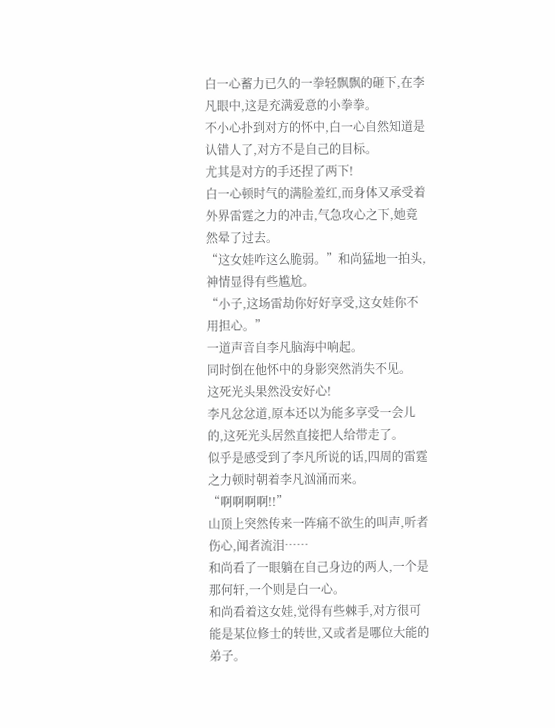白一心蓄力已久的一拳轻飘飘的砸下,在李凡眼中,这是充满爱意的小拳拳。
不小心扑到对方的怀中,白一心自然知道是认错人了,对方不是自己的目标。
尤其是对方的手还捏了两下!
白一心顿时气的满脸羞红,而身体又承受着外界雷霆之力的冲击,气急攻心之下,她竟然晕了过去。
“这女娃咋这么脆弱。”和尚猛地一拍头,神情显得有些尴尬。
“小子,这场雷劫你好好享受,这女娃你不用担心。”
一道声音自李凡脑海中响起。
同时倒在他怀中的身影突然消失不见。
这死光头果然没安好心!
李凡忿忿道,原本还以为能多享受一会儿的,这死光头居然直接把人给带走了。
似乎是感受到了李凡所说的话,四周的雷霆之力顿时朝着李凡汹涌而来。
“啊啊啊啊!!”
山顶上突然传来一阵痛不欲生的叫声,听者伤心,闻者流泪……
和尚看了一眼躺在自己身边的两人,一个是那何轩,一个则是白一心。
和尚看着这女娃,觉得有些棘手,对方很可能是某位修士的转世,又或者是哪位大能的弟子。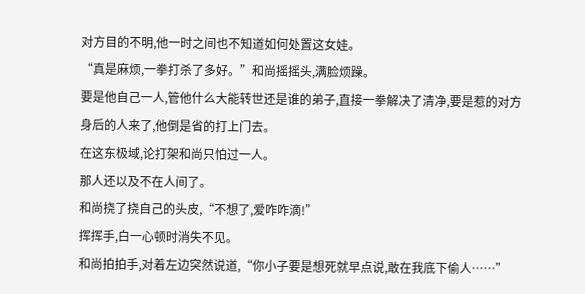对方目的不明,他一时之间也不知道如何处置这女娃。
“真是麻烦,一拳打杀了多好。”和尚摇摇头,满脸烦躁。
要是他自己一人,管他什么大能转世还是谁的弟子,直接一拳解决了清净,要是惹的对方身后的人来了,他倒是省的打上门去。
在这东极域,论打架和尚只怕过一人。
那人还以及不在人间了。
和尚挠了挠自己的头皮,“不想了,爱咋咋滴!”
挥挥手,白一心顿时消失不见。
和尚拍拍手,对着左边突然说道,“你小子要是想死就早点说,敢在我底下偷人……”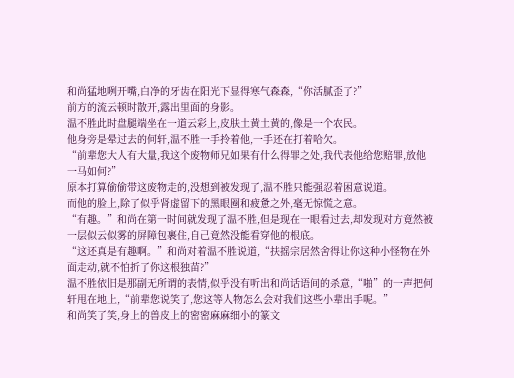和尚猛地咧开嘴,白净的牙齿在阳光下显得寒气森森,“你活腻歪了?”
前方的流云顿时散开,露出里面的身影。
温不胜此时盘腿端坐在一道云彩上,皮肤土黄土黄的,像是一个农民。
他身旁是晕过去的何轩,温不胜一手拎着他,一手还在打着哈欠。
“前辈您大人有大量,我这个废物师兄如果有什么得罪之处,我代表他给您赔罪,放他一马如何?”
原本打算偷偷带这废物走的,没想到被发现了,温不胜只能强忍着困意说道。
而他的脸上,除了似乎肾虚留下的黑眼圈和疲惫之外,毫无惊慌之意。
“有趣。”和尚在第一时间就发现了温不胜,但是现在一眼看过去,却发现对方竟然被一层似云似雾的屏障包裹住,自己竟然没能看穿他的根底。
“这还真是有趣啊。”和尚对着温不胜说道,“扶摇宗居然舍得让你这种小怪物在外面走动,就不怕折了你这根独苗?”
温不胜依旧是那副无所谓的表情,似乎没有听出和尚话语间的杀意,“啪”的一声把何轩甩在地上,“前辈您说笑了,您这等人物怎么会对我们这些小辈出手呢。”
和尚笑了笑,身上的兽皮上的密密麻麻细小的篆文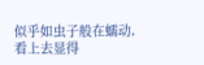似乎如虫子般在蠕动,看上去显得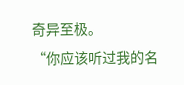奇异至极。
“你应该听过我的名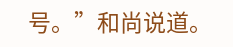号。”和尚说道。